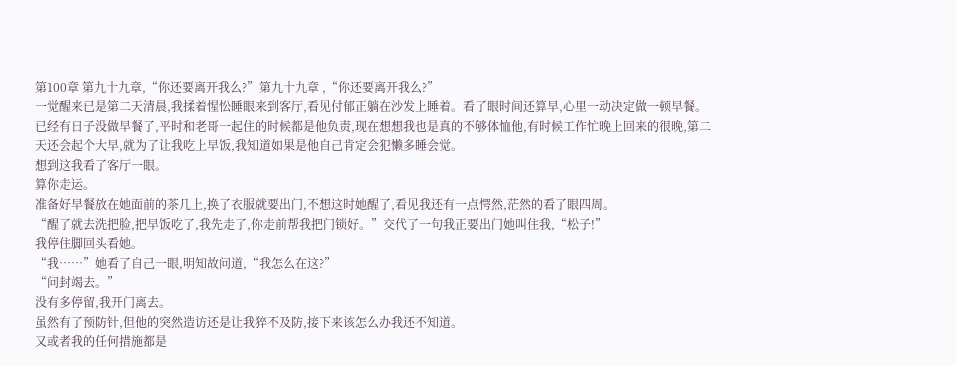第100章 第九十九章,“你还要离开我么?”第九十九章 ,“你还要离开我么?”
一觉醒来已是第二天清晨,我揉着惺忪睡眼来到客厅,看见付郁正躺在沙发上睡着。看了眼时间还算早,心里一动决定做一顿早餐。
已经有日子没做早餐了,平时和老哥一起住的时候都是他负责,现在想想我也是真的不够体恤他,有时候工作忙晚上回来的很晚,第二天还会起个大早,就为了让我吃上早饭,我知道如果是他自己肯定会犯懒多睡会觉。
想到这我看了客厅一眼。
算你走运。
准备好早餐放在她面前的茶几上,换了衣服就要出门,不想这时她醒了,看见我还有一点愕然,茫然的看了眼四周。
“醒了就去洗把脸,把早饭吃了,我先走了,你走前帮我把门锁好。”交代了一句我正要出门她叫住我,“松子!”
我停住脚回头看她。
“我……”她看了自己一眼,明知故问道,“我怎么在这?”
“问封竭去。”
没有多停留,我开门离去。
虽然有了预防针,但他的突然造访还是让我猝不及防,接下来该怎么办我还不知道。
又或者我的任何措施都是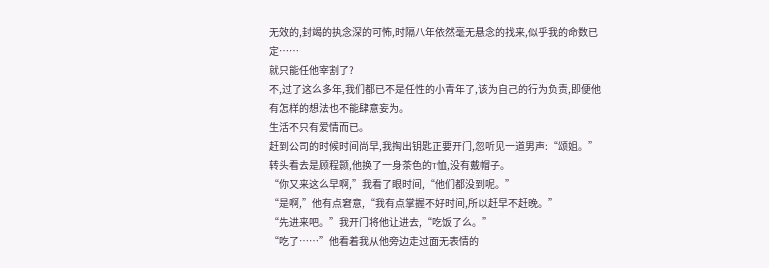无效的,封竭的执念深的可怖,时隔八年依然毫无悬念的找来,似乎我的命数已定……
就只能任他宰割了?
不,过了这么多年,我们都已不是任性的小青年了,该为自己的行为负责,即便他有怎样的想法也不能肆意妄为。
生活不只有爱情而已。
赶到公司的时候时间尚早,我掏出钥匙正要开门,忽听见一道男声:“颂姐。”
转头看去是顾程颢,他换了一身茶色的T恤,没有戴帽子。
“你又来这么早啊,”我看了眼时间,“他们都没到呢。”
“是啊,”他有点窘意,“我有点掌握不好时间,所以赶早不赶晚。”
“先进来吧。”我开门将他让进去,“吃饭了么。”
“吃了……”他看着我从他旁边走过面无表情的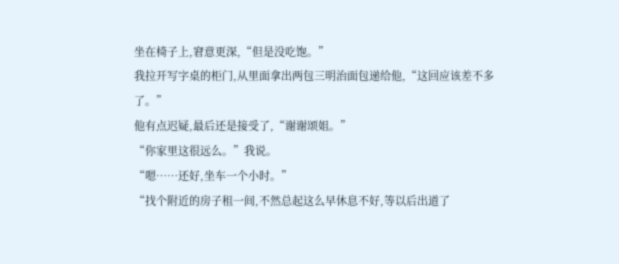坐在椅子上,窘意更深,“但是没吃饱。”
我拉开写字桌的柜门,从里面拿出两包三明治面包递给他,“这回应该差不多了。”
他有点迟疑,最后还是接受了,“谢谢颂姐。”
“你家里这很远么。”我说。
“嗯……还好,坐车一个小时。”
“找个附近的房子租一间,不然总起这么早休息不好,等以后出道了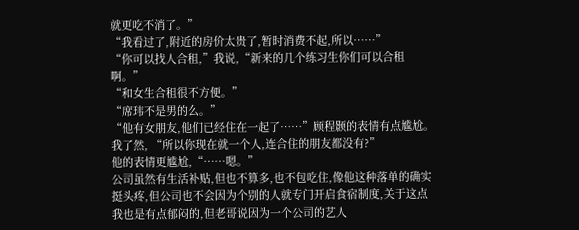就更吃不消了。”
“我看过了,附近的房价太贵了,暂时消费不起,所以……”
“你可以找人合租,”我说,“新来的几个练习生你们可以合租啊。”
“和女生合租很不方便。”
“席玮不是男的么。”
“他有女朋友,他们已经住在一起了……”顾程颢的表情有点尴尬。
我了然, “所以你现在就一个人,连合住的朋友都没有?”
他的表情更尴尬,“……嗯。”
公司虽然有生活补贴,但也不算多,也不包吃住,像他这种落单的确实挺头疼,但公司也不会因为个别的人就专门开启食宿制度,关于这点我也是有点郁闷的,但老哥说因为一个公司的艺人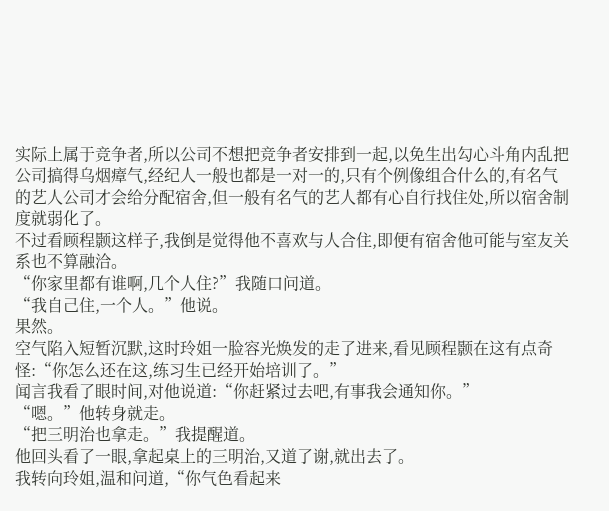实际上属于竞争者,所以公司不想把竞争者安排到一起,以免生出勾心斗角内乱把公司搞得乌烟瘴气,经纪人一般也都是一对一的,只有个例像组合什么的,有名气的艺人公司才会给分配宿舍,但一般有名气的艺人都有心自行找住处,所以宿舍制度就弱化了。
不过看顾程颢这样子,我倒是觉得他不喜欢与人合住,即便有宿舍他可能与室友关系也不算融洽。
“你家里都有谁啊,几个人住?”我随口问道。
“我自己住,一个人。”他说。
果然。
空气陷入短暂沉默,这时玲姐一脸容光焕发的走了进来,看见顾程颢在这有点奇怪:“你怎么还在这,练习生已经开始培训了。”
闻言我看了眼时间,对他说道:“你赶紧过去吧,有事我会通知你。”
“嗯。”他转身就走。
“把三明治也拿走。”我提醒道。
他回头看了一眼,拿起桌上的三明治,又道了谢,就出去了。
我转向玲姐,温和问道,“你气色看起来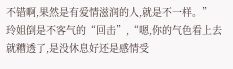不错啊,果然是有爱情滋润的人,就是不一样。”
玲姐倒是不客气的“回击”,“嗯,你的气色看上去就糟透了,是没休息好还是感情受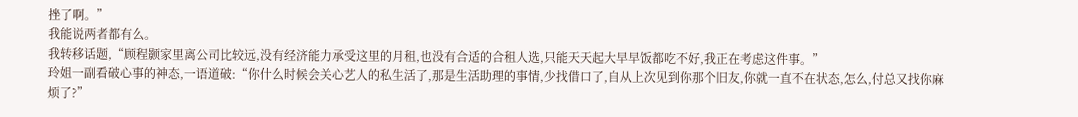挫了啊。”
我能说两者都有么。
我转移话题,“顾程颢家里离公司比较远,没有经济能力承受这里的月租,也没有合适的合租人选,只能天天起大早早饭都吃不好,我正在考虑这件事。”
玲姐一副看破心事的神态,一语道破:“你什么时候会关心艺人的私生活了,那是生活助理的事情,少找借口了,自从上次见到你那个旧友,你就一直不在状态,怎么,付总又找你麻烦了?”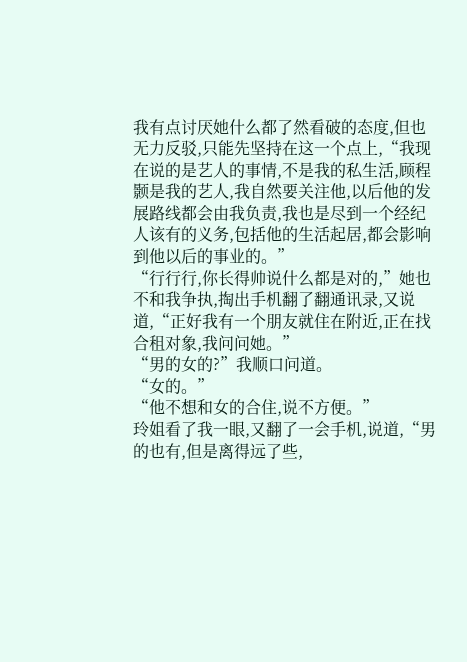我有点讨厌她什么都了然看破的态度,但也无力反驳,只能先坚持在这一个点上,“我现在说的是艺人的事情,不是我的私生活,顾程颢是我的艺人,我自然要关注他,以后他的发展路线都会由我负责,我也是尽到一个经纪人该有的义务,包括他的生活起居,都会影响到他以后的事业的。”
“行行行,你长得帅说什么都是对的,”她也不和我争执,掏出手机翻了翻通讯录,又说道,“正好我有一个朋友就住在附近,正在找合租对象,我问问她。”
“男的女的?”我顺口问道。
“女的。”
“他不想和女的合住,说不方便。”
玲姐看了我一眼,又翻了一会手机,说道,“男的也有,但是离得远了些,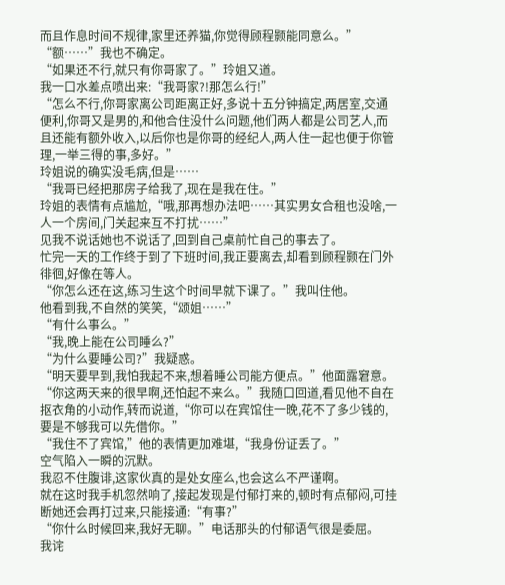而且作息时间不规律,家里还养猫,你觉得顾程颢能同意么。”
“额……”我也不确定。
“如果还不行,就只有你哥家了。”玲姐又道。
我一口水差点喷出来:“我哥家?!那怎么行!”
“怎么不行,你哥家离公司距离正好,多说十五分钟搞定,两居室,交通便利,你哥又是男的,和他合住没什么问题,他们两人都是公司艺人,而且还能有额外收入,以后你也是你哥的经纪人,两人住一起也便于你管理,一举三得的事,多好。”
玲姐说的确实没毛病,但是……
“我哥已经把那房子给我了,现在是我在住。”
玲姐的表情有点尴尬,“哦,那再想办法吧……其实男女合租也没啥,一人一个房间,门关起来互不打扰……”
见我不说话她也不说话了,回到自己桌前忙自己的事去了。
忙完一天的工作终于到了下班时间,我正要离去,却看到顾程颢在门外徘徊,好像在等人。
“你怎么还在这,练习生这个时间早就下课了。”我叫住他。
他看到我,不自然的笑笑,“颂姐……”
“有什么事么。”
“我,晚上能在公司睡么?”
“为什么要睡公司?”我疑惑。
“明天要早到,我怕我起不来,想着睡公司能方便点。”他面露窘意。
“你这两天来的很早啊,还怕起不来么。”我随口回道,看见他不自在抠衣角的小动作,转而说道,“你可以在宾馆住一晚,花不了多少钱的,要是不够我可以先借你。”
“我住不了宾馆,”他的表情更加难堪,“我身份证丢了。”
空气陷入一瞬的沉默。
我忍不住腹诽,这家伙真的是处女座么,也会这么不严谨啊。
就在这时我手机忽然响了,接起发现是付郁打来的,顿时有点郁闷,可挂断她还会再打过来,只能接通:“有事?”
“你什么时候回来,我好无聊。”电话那头的付郁语气很是委屈。
我诧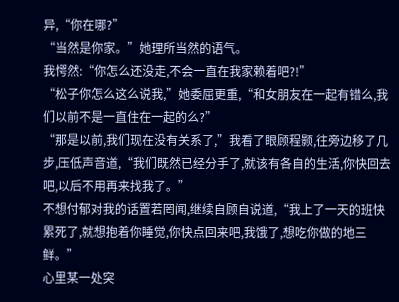异,“你在哪?”
“当然是你家。”她理所当然的语气。
我愕然:“你怎么还没走,不会一直在我家赖着吧?!”
“松子你怎么这么说我,”她委屈更重,“和女朋友在一起有错么,我们以前不是一直住在一起的么?”
“那是以前,我们现在没有关系了,”我看了眼顾程颢,往旁边移了几步,压低声音道,“我们既然已经分手了,就该有各自的生活,你快回去吧,以后不用再来找我了。”
不想付郁对我的话置若罔闻,继续自顾自说道,“我上了一天的班快累死了,就想抱着你睡觉,你快点回来吧,我饿了,想吃你做的地三鲜。”
心里某一处突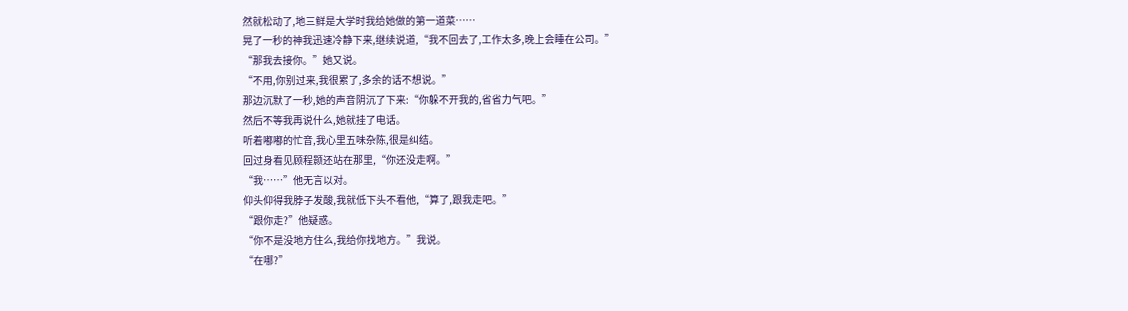然就松动了,地三鲜是大学时我给她做的第一道菜……
晃了一秒的神我迅速冷静下来,继续说道,“我不回去了,工作太多,晚上会睡在公司。”
“那我去接你。”她又说。
“不用,你别过来,我很累了,多余的话不想说。”
那边沉默了一秒,她的声音阴沉了下来:“你躲不开我的,省省力气吧。”
然后不等我再说什么,她就挂了电话。
听着嘟嘟的忙音,我心里五味杂陈,很是纠结。
回过身看见顾程颢还站在那里,“你还没走啊。”
“我……”他无言以对。
仰头仰得我脖子发酸,我就低下头不看他,“算了,跟我走吧。”
“跟你走?”他疑惑。
“你不是没地方住么,我给你找地方。”我说。
“在哪?”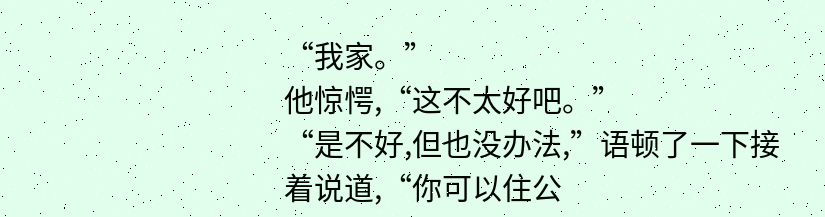“我家。”
他惊愕,“这不太好吧。”
“是不好,但也没办法,”语顿了一下接着说道,“你可以住公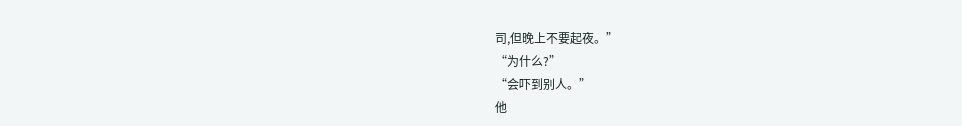司,但晚上不要起夜。”
“为什么?”
“会吓到别人。”
他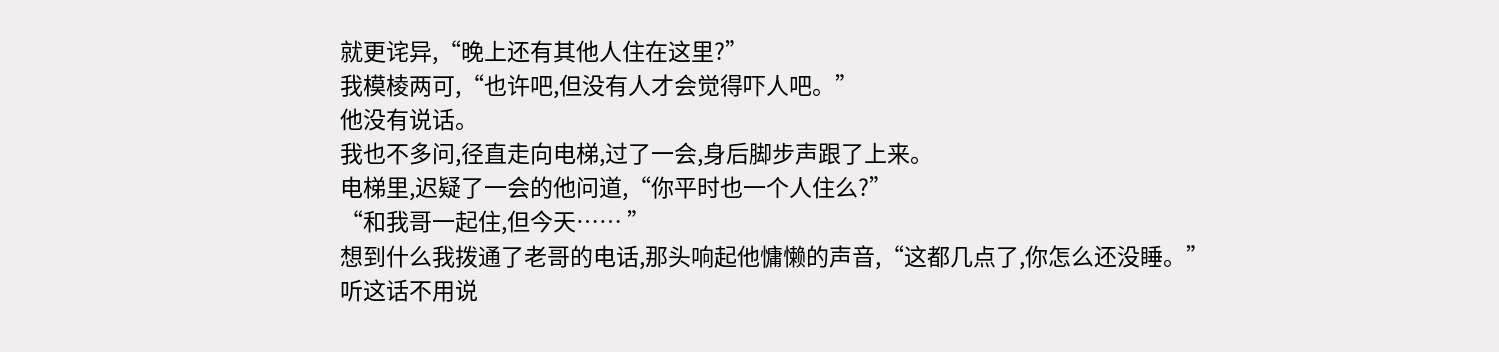就更诧异,“晚上还有其他人住在这里?”
我模棱两可,“也许吧,但没有人才会觉得吓人吧。”
他没有说话。
我也不多问,径直走向电梯,过了一会,身后脚步声跟了上来。
电梯里,迟疑了一会的他问道,“你平时也一个人住么?”
“和我哥一起住,但今天…… ”
想到什么我拨通了老哥的电话,那头响起他慵懒的声音,“这都几点了,你怎么还没睡。”
听这话不用说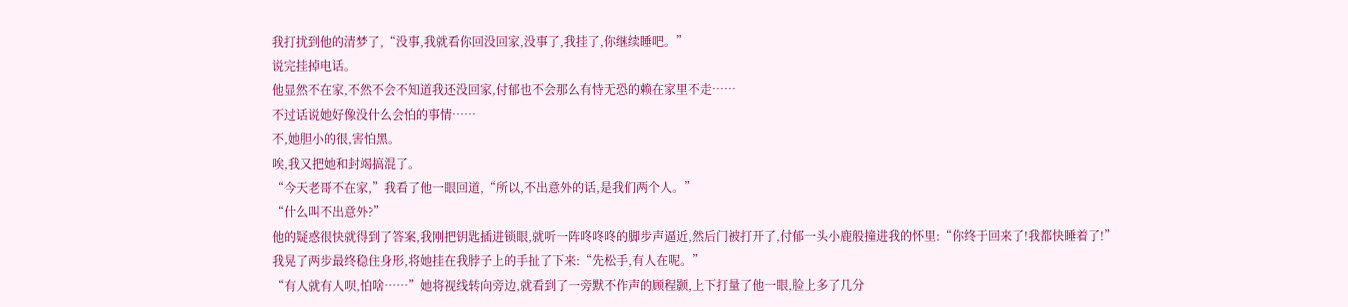我打扰到他的清梦了,“没事,我就看你回没回家,没事了,我挂了,你继续睡吧。”
说完挂掉电话。
他显然不在家,不然不会不知道我还没回家,付郁也不会那么有恃无恐的赖在家里不走……
不过话说她好像没什么会怕的事情……
不,她胆小的很,害怕黑。
唉,我又把她和封竭搞混了。
“今天老哥不在家,”我看了他一眼回道,“所以,不出意外的话,是我们两个人。”
“什么叫不出意外?”
他的疑惑很快就得到了答案,我刚把钥匙插进锁眼,就听一阵咚咚咚的脚步声逼近,然后门被打开了,付郁一头小鹿般撞进我的怀里:“你终于回来了!我都快睡着了!”
我晃了两步最终稳住身形,将她挂在我脖子上的手扯了下来:“先松手,有人在呢。”
“有人就有人呗,怕啥……”她将视线转向旁边,就看到了一旁默不作声的顾程颢,上下打量了他一眼,脸上多了几分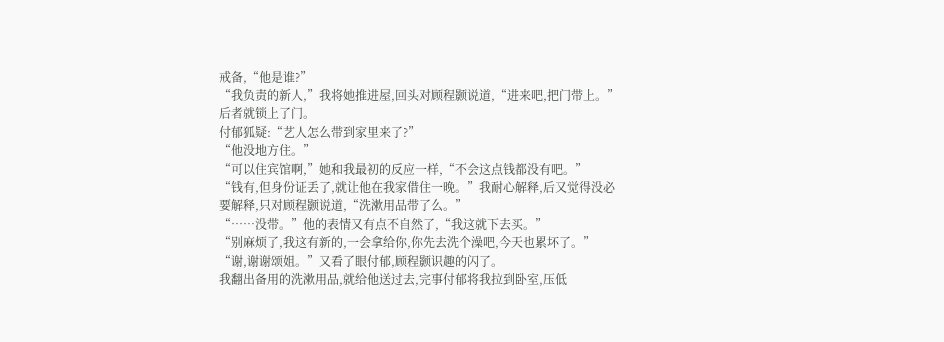戒备,“他是谁?”
“我负责的新人,”我将她推进屋,回头对顾程颢说道,“进来吧,把门带上。”
后者就锁上了门。
付郁狐疑:“艺人怎么带到家里来了?”
“他没地方住。”
“可以住宾馆啊,”她和我最初的反应一样,“不会这点钱都没有吧。”
“钱有,但身份证丢了,就让他在我家借住一晚。”我耐心解释,后又觉得没必要解释,只对顾程颢说道,“洗漱用品带了么。”
“……没带。”他的表情又有点不自然了,“我这就下去买。”
“别麻烦了,我这有新的,一会拿给你,你先去洗个澡吧,今天也累坏了。”
“谢,谢谢颂姐。”又看了眼付郁,顾程颢识趣的闪了。
我翻出备用的洗漱用品,就给他送过去,完事付郁将我拉到卧室,压低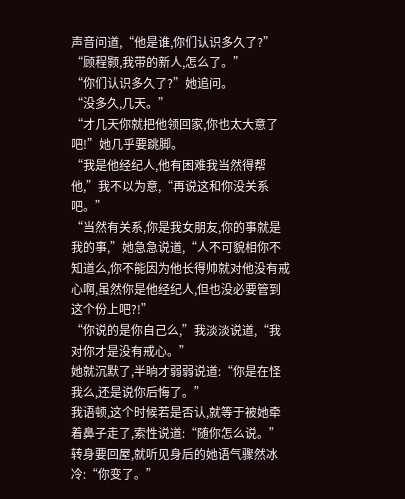声音问道,“他是谁,你们认识多久了?”
“顾程颢,我带的新人,怎么了。”
“你们认识多久了?”她追问。
“没多久,几天。”
“才几天你就把他领回家,你也太大意了吧!”她几乎要跳脚。
“我是他经纪人,他有困难我当然得帮他,”我不以为意,“再说这和你没关系吧。”
“当然有关系,你是我女朋友,你的事就是我的事,”她急急说道,“人不可貌相你不知道么,你不能因为他长得帅就对他没有戒心啊,虽然你是他经纪人,但也没必要管到这个份上吧?!”
“你说的是你自己么,”我淡淡说道,“我对你才是没有戒心。”
她就沉默了,半晌才弱弱说道:“你是在怪我么,还是说你后悔了。”
我语顿,这个时候若是否认,就等于被她牵着鼻子走了,索性说道:“随你怎么说。”
转身要回屋,就听见身后的她语气骤然冰冷:“你变了。”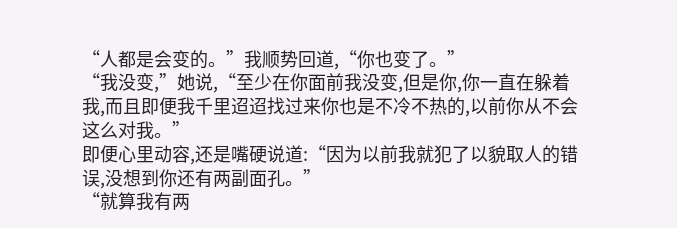“人都是会变的。”我顺势回道,“你也变了。”
“我没变,”她说,“至少在你面前我没变,但是你,你一直在躲着我,而且即便我千里迢迢找过来你也是不冷不热的,以前你从不会这么对我。”
即便心里动容,还是嘴硬说道:“因为以前我就犯了以貌取人的错误,没想到你还有两副面孔。”
“就算我有两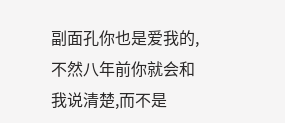副面孔你也是爱我的,不然八年前你就会和我说清楚,而不是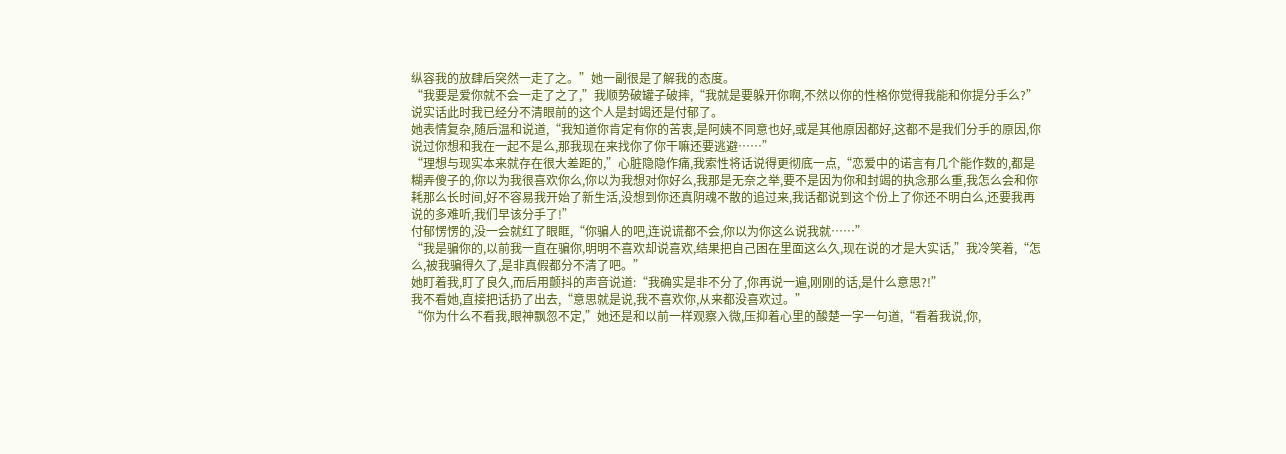纵容我的放肆后突然一走了之。”她一副很是了解我的态度。
“我要是爱你就不会一走了之了,”我顺势破罐子破摔,“我就是要躲开你啊,不然以你的性格你觉得我能和你提分手么?”说实话此时我已经分不清眼前的这个人是封竭还是付郁了。
她表情复杂,随后温和说道,“我知道你肯定有你的苦衷,是阿姨不同意也好,或是其他原因都好,这都不是我们分手的原因,你说过你想和我在一起不是么,那我现在来找你了你干嘛还要逃避……”
“理想与现实本来就存在很大差距的,”心脏隐隐作痛,我索性将话说得更彻底一点,“恋爱中的诺言有几个能作数的,都是糊弄傻子的,你以为我很喜欢你么,你以为我想对你好么,我那是无奈之举,要不是因为你和封竭的执念那么重,我怎么会和你耗那么长时间,好不容易我开始了新生活,没想到你还真阴魂不散的追过来,我话都说到这个份上了你还不明白么,还要我再说的多难听,我们早该分手了!”
付郁愣愣的,没一会就红了眼眶,“你骗人的吧,连说谎都不会,你以为你这么说我就……”
“我是骗你的,以前我一直在骗你,明明不喜欢却说喜欢,结果把自己困在里面这么久,现在说的才是大实话,”我冷笑着,“怎么,被我骗得久了,是非真假都分不清了吧。”
她盯着我,盯了良久,而后用颤抖的声音说道:“我确实是非不分了,你再说一遍,刚刚的话,是什么意思?!”
我不看她,直接把话扔了出去,“意思就是说,我不喜欢你,从来都没喜欢过。”
“你为什么不看我,眼神飘忽不定,”她还是和以前一样观察入微,压抑着心里的酸楚一字一句道,“看着我说,你,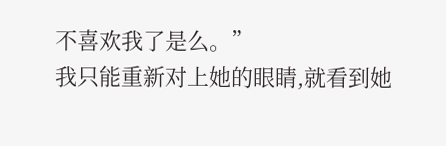不喜欢我了是么。”
我只能重新对上她的眼睛,就看到她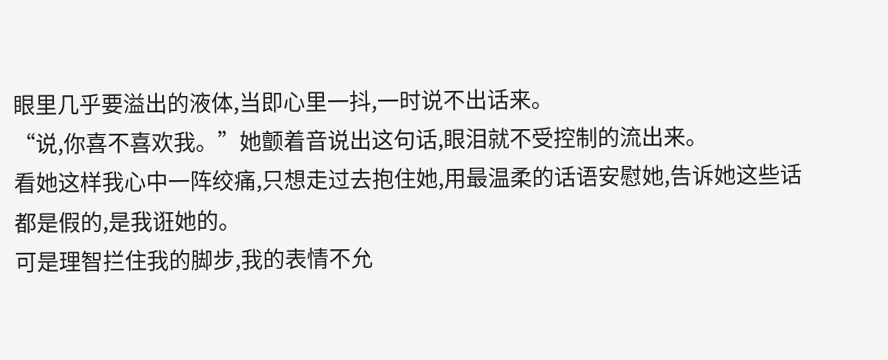眼里几乎要溢出的液体,当即心里一抖,一时说不出话来。
“说,你喜不喜欢我。”她颤着音说出这句话,眼泪就不受控制的流出来。
看她这样我心中一阵绞痛,只想走过去抱住她,用最温柔的话语安慰她,告诉她这些话都是假的,是我诳她的。
可是理智拦住我的脚步,我的表情不允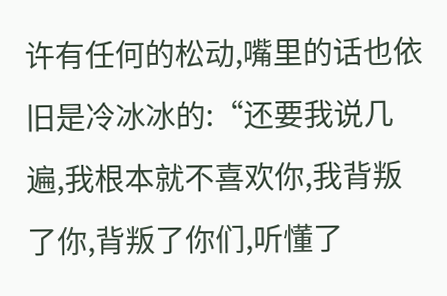许有任何的松动,嘴里的话也依旧是冷冰冰的:“还要我说几遍,我根本就不喜欢你,我背叛了你,背叛了你们,听懂了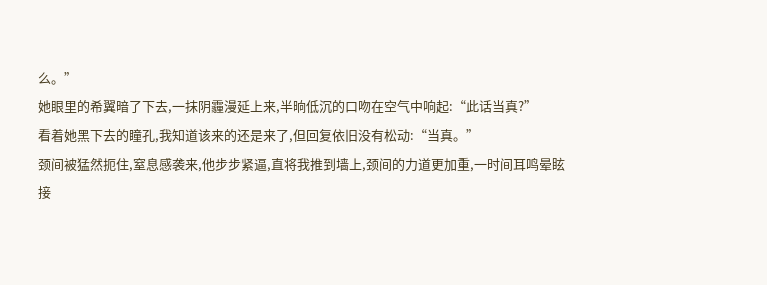么。”
她眼里的希翼暗了下去,一抹阴霾漫延上来,半晌低沉的口吻在空气中响起:“此话当真?”
看着她黑下去的瞳孔,我知道该来的还是来了,但回复依旧没有松动:“当真。”
颈间被猛然扼住,窒息感袭来,他步步紧逼,直将我推到墙上,颈间的力道更加重,一时间耳鸣晕眩接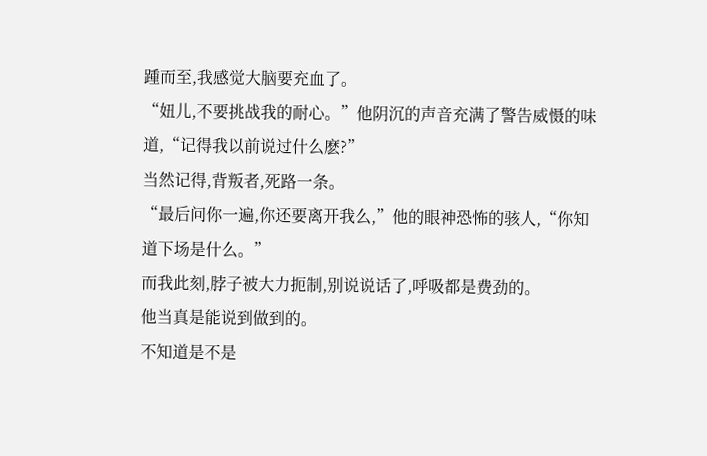踵而至,我感觉大脑要充血了。
“妞儿,不要挑战我的耐心。”他阴沉的声音充满了警告威慑的味道,“记得我以前说过什么麽?”
当然记得,背叛者,死路一条。
“最后问你一遍,你还要离开我么,”他的眼神恐怖的骇人,“你知道下场是什么。”
而我此刻,脖子被大力扼制,别说说话了,呼吸都是费劲的。
他当真是能说到做到的。
不知道是不是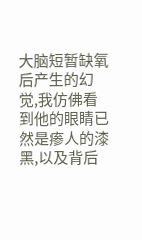大脑短暂缺氧后产生的幻觉,我仿佛看到他的眼睛已然是瘆人的漆黑,以及背后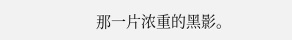那一片浓重的黑影。